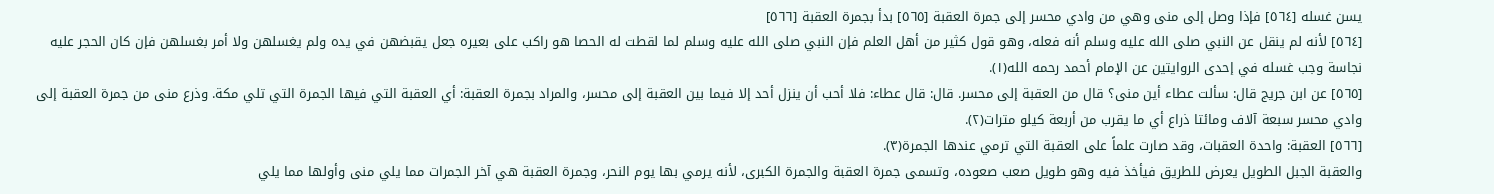يسن غسله [٥٦٤] فإذا وصل إلى منى وهي من وادي محسر إلى جمرة العقبة [٥٦٥] بدأ بجمرة العقبة [٥٦٦]
[٥٦٤] لأنه لم ينقل عن النبي صلى الله عليه وسلم أنه فعله، وهو قول كثير من أهل العلم فإن النبي صلى الله عليه وسلم لما لقطت له الحصا هو راكب على بعيره جعل يقبضهن في يده ولم يغسلهن ولا أمر بغسلهن فإن كان الحجر عليه نجاسة وجب غسله في إحدى الروايتين عن الإمام أحمد رحمه الله(١).
[٥٦٥] عن ابن جريج قال: سألت عطاء أين منى؟ قال من العقبة إلى محسر. قال: قال عطاء: فلا أحب أن ينزل أحد إلا فيما بين العقبة إلى محسر، والمراد بجمرة العقبة: أي العقبة التي فيها الجمرة التي تلي مكة. وذرع منى من جمرة العقبة إلى وادي محسر سبعة آلاف ومائتا ذراع أي ما يقرب من أربعة كيلو مترات(٢).
[٥٦٦] العقبة: واحدة العقبات، وقد صارت علماً على العقبة التي ترمي عندها الجمرة(٣).
والعقبة الجبل الطويل يعرض للطريق فيأخذ فيه وهو طويل صعب صعوده، وتسمى جمرة العقبة والجمرة الكبرى، لأنه يرمي بها يوم النحر، وجمرة العقبة هي آخر الجمرات مما يلي منى وأولها مما يلي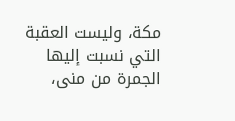مكة، وليست العقبة التي نسبت إليها الجمرة من منى،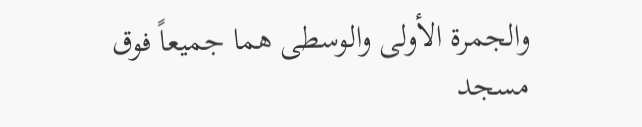والجمرة الأولى والوسطى هما جميعاً فوق مسجد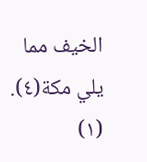الخيف مما يلي مكة(٤).
(١)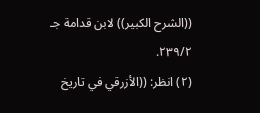((الشرح الكبير)) لابن قدامة جـ ٢٣٩/٢.
(٢) انظر: ((الأزرقي في تاريخ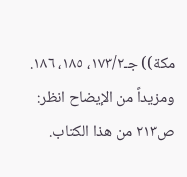مكة)) جـ١٧٣/٢، ١٨٥، ١٨٦. ومزيداً من الإيضاح انظر: ص٢١٣ من هذا الكتاب.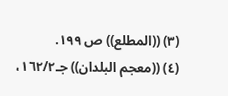(٣) ((المطلع)) ص ١٩٩.
(٤) ((معجم البلدان)) جـ١٦٢/٢،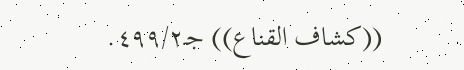((كشاف القناع)) جـ٤٩٩/٢.